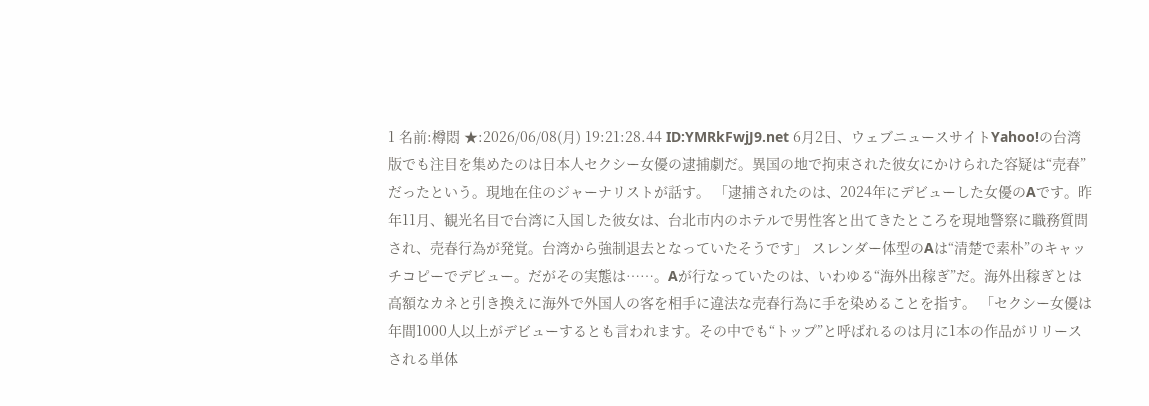1 名前:樽悶 ★:2026/06/08(月) 19:21:28.44 ID:YMRkFwjJ9.net 6月2日、ウェブニュースサイトYahoo!の台湾版でも注目を集めたのは日本人セクシー女優の逮捕劇だ。異国の地で拘束された彼女にかけられた容疑は“売春”だったという。現地在住のジャーナリストが話す。 「逮捕されたのは、2024年にデビューした女優のAです。昨年11月、観光名目で台湾に入国した彼女は、台北市内のホテルで男性客と出てきたところを現地警察に職務質問され、売春行為が発覚。台湾から強制退去となっていたそうです」 スレンダー体型のAは“清楚で素朴”のキャッチコピーでデビュー。だがその実態は……。Aが行なっていたのは、いわゆる“海外出稼ぎ”だ。海外出稼ぎとは高額なカネと引き換えに海外で外国人の客を相手に違法な売春行為に手を染めることを指す。 「セクシー女優は年間1000人以上がデビューするとも言われます。その中でも“トップ”と呼ばれるのは月に1本の作品がリリースされる単体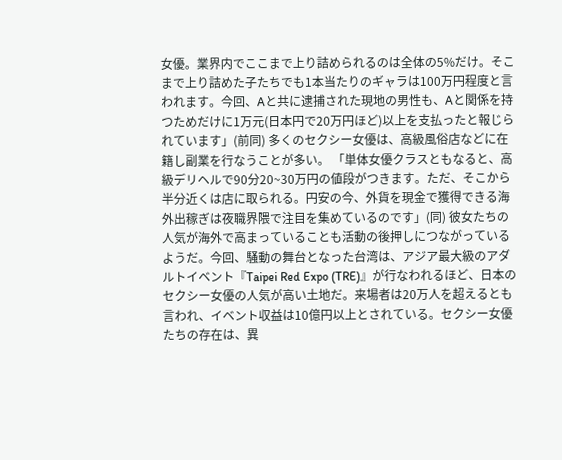女優。業界内でここまで上り詰められるのは全体の5%だけ。そこまで上り詰めた子たちでも1本当たりのギャラは100万円程度と言われます。今回、Aと共に逮捕された現地の男性も、Aと関係を持つためだけに1万元(日本円で20万円ほど)以上を支払ったと報じられています」(前同) 多くのセクシー女優は、高級風俗店などに在籍し副業を行なうことが多い。 「単体女優クラスともなると、高級デリヘルで90分20~30万円の値段がつきます。ただ、そこから半分近くは店に取られる。円安の今、外貨を現金で獲得できる海外出稼ぎは夜職界隈で注目を集めているのです」(同) 彼女たちの人気が海外で高まっていることも活動の後押しにつながっているようだ。今回、騒動の舞台となった台湾は、アジア最大級のアダルトイベント『Taipei Red Expo (TRE)』が行なわれるほど、日本のセクシー女優の人気が高い土地だ。来場者は20万人を超えるとも言われ、イベント収益は10億円以上とされている。セクシー女優たちの存在は、異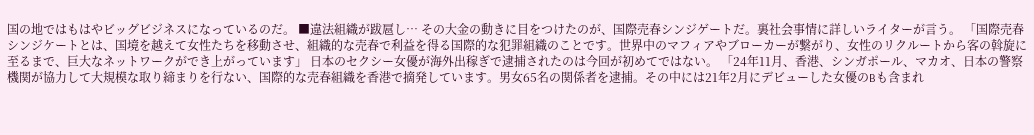国の地ではもはやビッグビジネスになっているのだ。 ■違法組織が跋扈し… その大金の動きに目をつけたのが、国際売春シンジゲートだ。裏社会事情に詳しいライターが言う。 「国際売春シンジケートとは、国境を越えて女性たちを移動させ、組織的な売春で利益を得る国際的な犯罪組織のことです。世界中のマフィアやブローカーが繋がり、女性のリクルートから客の斡旋に至るまで、巨大なネットワークができ上がっています」 日本のセクシー女優が海外出稼ぎで逮捕されたのは今回が初めてではない。 「24年11月、香港、シンガポール、マカオ、日本の警察機関が協力して大規模な取り締まりを行ない、国際的な売春組織を香港で摘発しています。男女65名の関係者を逮捕。その中には21年2月にデビューした女優のBも含まれ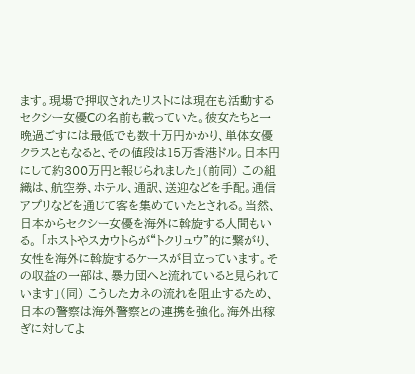ます。現場で押収されたリストには現在も活動するセクシー女優Cの名前も載っていた。彼女たちと一晩過ごすには最低でも数十万円かかり、単体女優クラスともなると、その値段は15万香港ドル。日本円にして約300万円と報じられました」(前同) この組織は、航空券、ホテル、通訳、送迎などを手配。通信アプリなどを通じて客を集めていたとされる。当然、日本からセクシー女優を海外に斡旋する人間もいる。 「ホストやスカウトらが“トクリュウ”的に繋がり、女性を海外に斡旋するケースが目立っています。その収益の一部は、暴力団へと流れていると見られています」(同) こうしたカネの流れを阻止するため、日本の警察は海外警察との連携を強化。海外出稼ぎに対してよ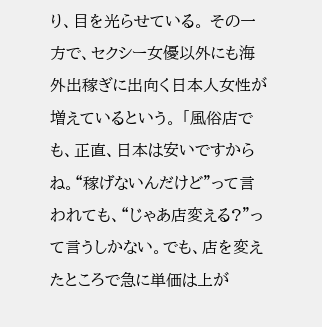り、目を光らせている。 その一方で、セクシー女優以外にも海外出稼ぎに出向く日本人女性が増えているという。 「風俗店でも、正直、日本は安いですからね。“稼げないんだけど”って言われても、“じゃあ店変える?”って言うしかない。でも、店を変えたところで急に単価は上が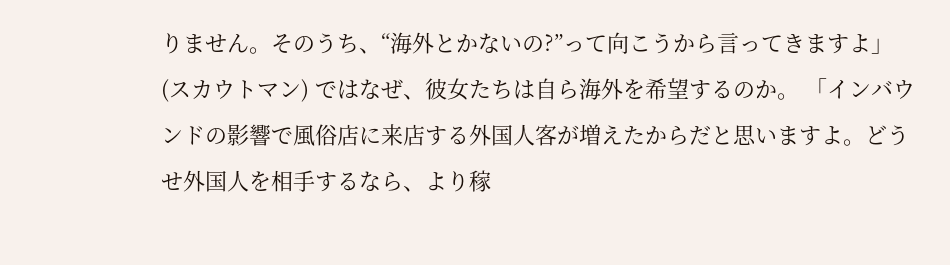りません。そのうち、“海外とかないの?”って向こうから言ってきますよ」(スカウトマン) ではなぜ、彼女たちは自ら海外を希望するのか。 「インバウンドの影響で風俗店に来店する外国人客が増えたからだと思いますよ。どうせ外国人を相手するなら、より稼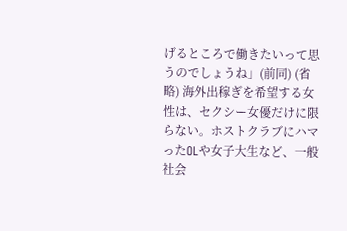げるところで働きたいって思うのでしょうね」(前同) (省略) 海外出稼ぎを希望する女性は、セクシー女優だけに限らない。ホストクラブにハマったOLや女子大生など、一般社会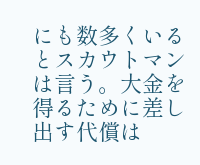にも数多くいるとスカウトマンは言う。大金を得るために差し出す代償は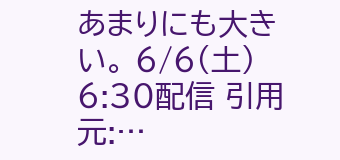あまりにも大きい。 6/6(土) 6:30配信 引用元:…